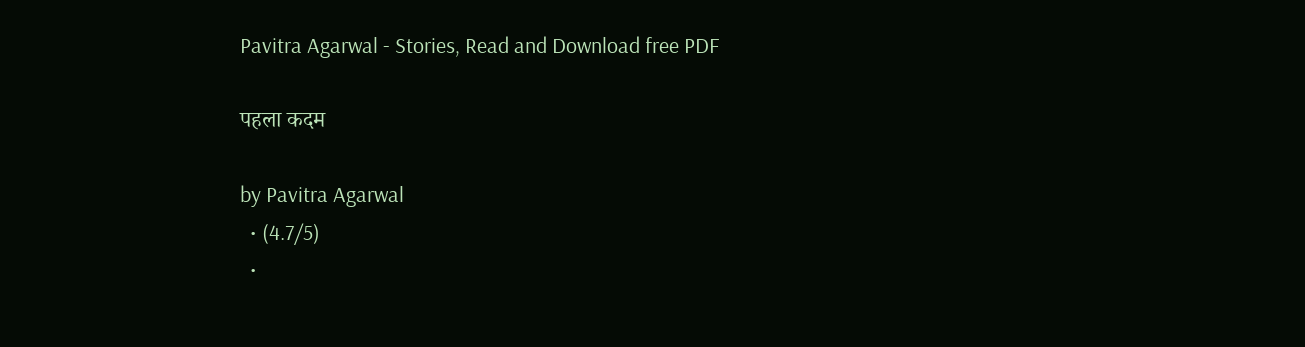Pavitra Agarwal - Stories, Read and Download free PDF

पहला कदम

by Pavitra Agarwal
  • (4.7/5)
  •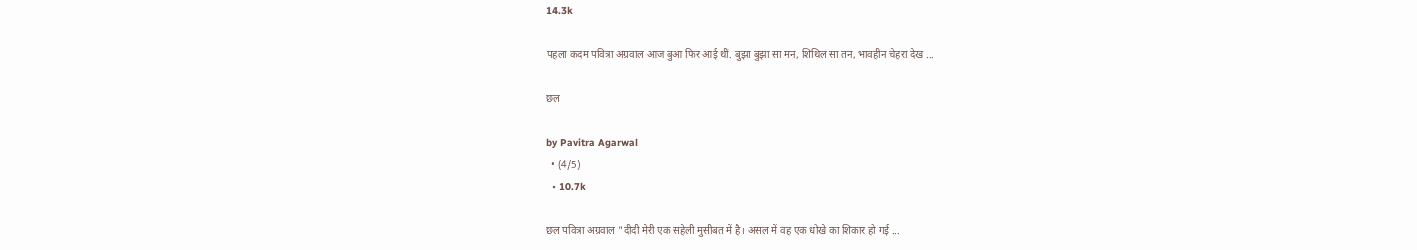14.3k

पहला कदम पवित्रा अग्रवाल आज बुआ फिर आई थीं. बुझा बुझा सा मन, शिथिल सा तन, भावहीन चेहरा देख ...

छल

by Pavitra Agarwal
  • (4/5)
  • 10.7k

छल पवित्रा अग्रवाल "दीदी मेरी एक सहेली मुसीबत में है। असल में वह एक धोखे का शिकार हो गई ...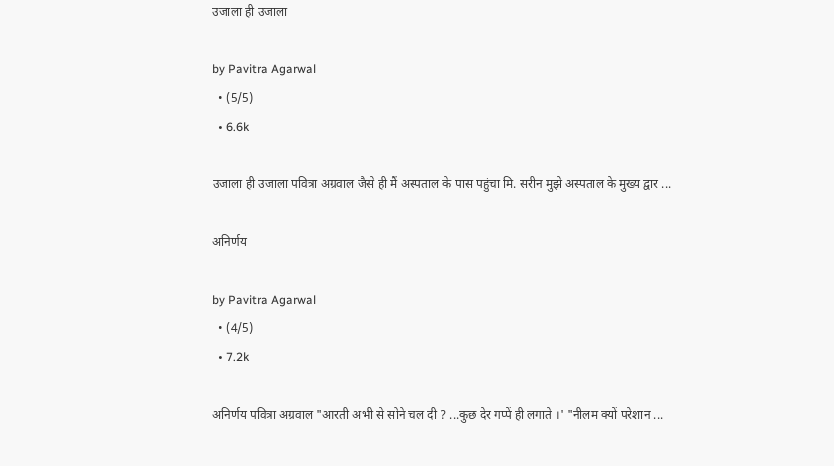उजाला ही उजाला

by Pavitra Agarwal
  • (5/5)
  • 6.6k

उजाला ही उजाला पवित्रा अग्रवाल जैसे ही मैं अस्पताल के पास पहुंचा मि. सरीन मुझे अस्पताल के मुख्य द्वार ...

अनिर्णय

by Pavitra Agarwal
  • (4/5)
  • 7.2k

अनिर्णय पवित्रा अग्रवाल "आरती अभी से सोने चल दी ? ...कुछ देर गप्पें ही लगाते ।' "नीलम क्यों परेशान ...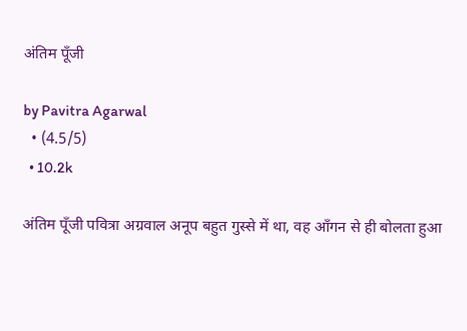अंतिम पूँजी

by Pavitra Agarwal
  • (4.5/5)
  • 10.2k

अंतिम पूँजी पवित्रा अग्रवाल अनूप बहुत गुस्से में था, वह आँगन से ही बोलता हुआ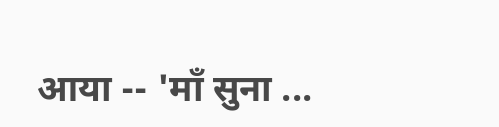आया -- 'माँ सुना ...